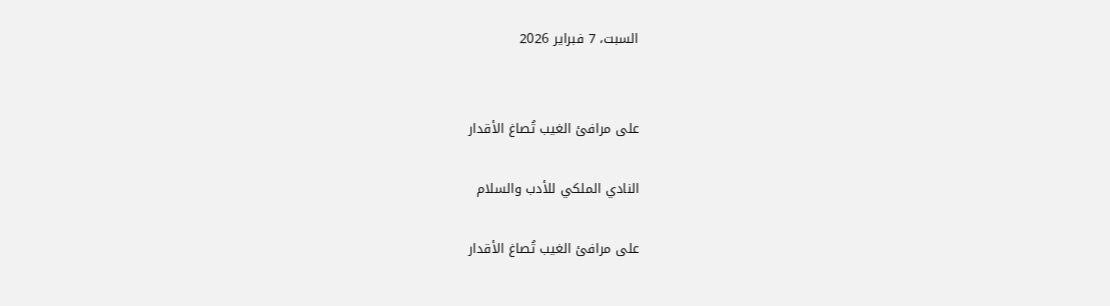السبت، 7 فبراير 2026


على مرافئ الغيب تُصاغ الأقدار

النادي الملكي للأدب والسلام

على مرافئ الغيب تُصاغ الأقدار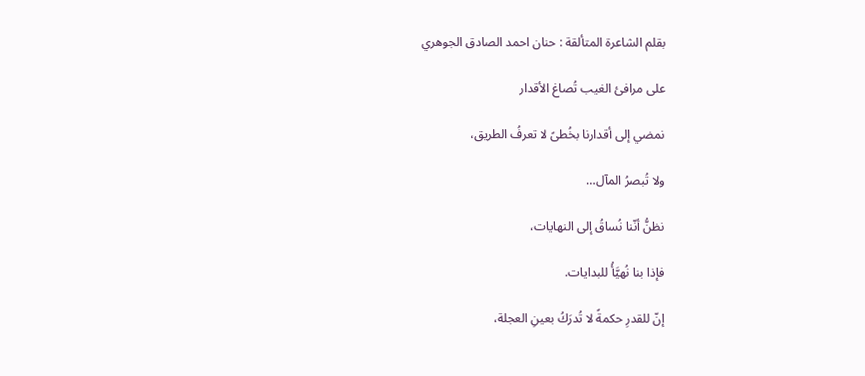بقلم الشاعرة المتألقة : حنان احمد الصادق الجوهري

على مرافئ الغيب تُصاغ الأقدار

نمضي إلى أقدارنا بخُطىً لا تعرفُ الطريق،

ولا تُبصرُ المآل…

نظنُّ أنّنا نُساقُ إلى النهايات،

فإذا بنا نُهيَّأُ للبدايات.

إنّ للقدرِ حكمةً لا تُدرَكُ بعينِ العجلة،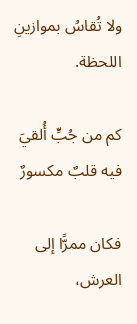ولا تُقاسُ بموازينِ اللحظة.

كم من جُبٍّ أُلقيَ فيه قلبٌ مكسورٌ

فكان ممرًّا إلى العرش،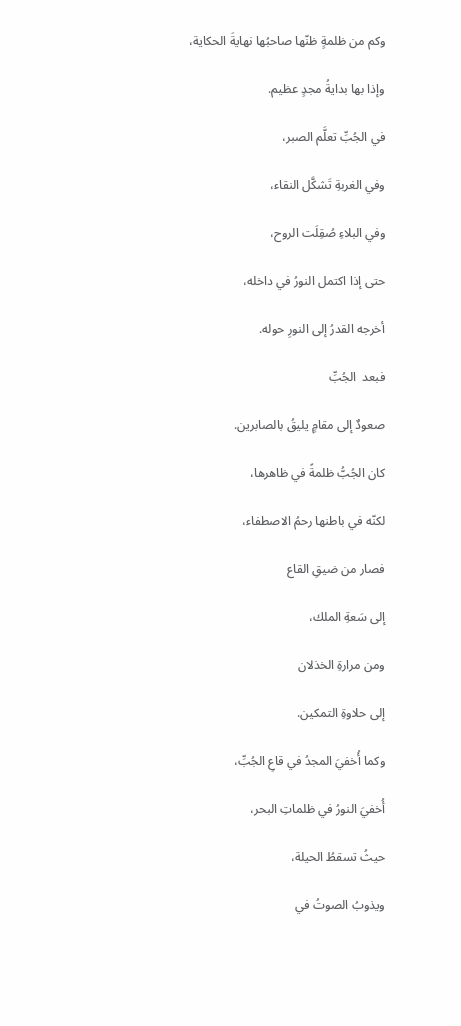وكم من ظلمةٍ ظنّها صاحبُها نهايةَ الحكاية،

وإذا بها بدايةُ مجدٍ عظيم.

في الجُبِّ تعلَّم الصبر،

وفي الغربةِ تَشكَّل النقاء،

وفي البلاءِ صُقِلَت الروح،

حتى إذا اكتمل النورُ في داخله،

أخرجه القدرُ إلى النورِ حوله.

فبعد  الجُبِّ

صعودٌ إلى مقامٍ يليقُ بالصابرين.

كان الجُبُّ ظلمةً في ظاهرها،

لكنّه في باطنها رحمُ الاصطفاء،

فصار من ضيقِ القاع

إلى سَعةِ الملك،

ومن مرارةِ الخذلان

إلى حلاوةِ التمكين.

وكما أُخفيَ المجدُ في قاعِ الجُبِّ،

أُخفيَ النورُ في ظلماتِ البحر،

حيثُ تسقطُ الحيلة،

ويذوبُ الصوتُ في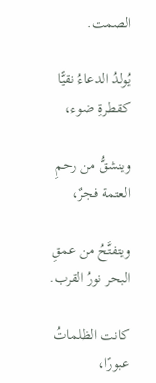الصمت.

يُولدُ الدعاءُ نقيًّا كقطرةِ ضوء،

وينشقُّ من رحمِ العتمة فجرٌ،

ويتفتَّحُ من عمقِ البحر نورُ القرب.

كانت الظلماتُ عبورًا،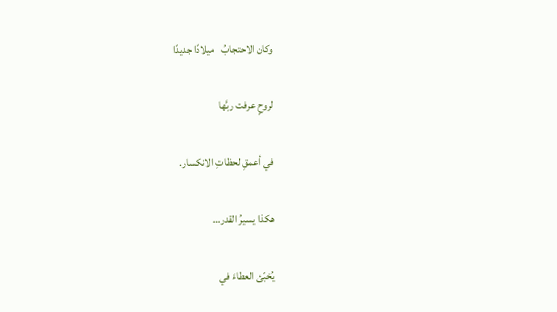وكان الاحتجابُ   ميلادًا جديدًا

لروحٍ عرفت ربَّها

في أعمقِ لحظاتِ الانكسار.

هكذا يسيرُ القدر…

يُخبّئ العطاءَ في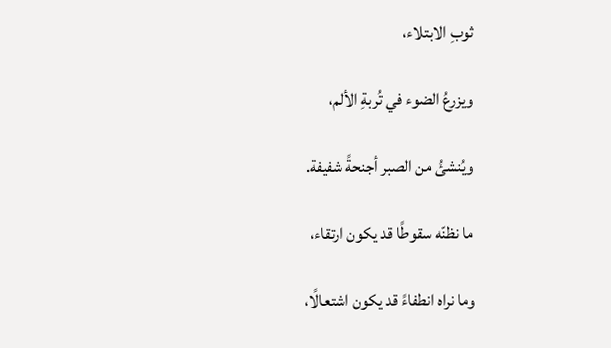ثوبِ الابتلاء،

ويزرعُ الضوء في تُربةِ الألم،

ويُنشئُ من الصبر أجنحةً شفيفة.

ما نظنّه سقوطًا قد يكون ارتقاء،

وما نراه انطفاءً قد يكون اشتعالًا،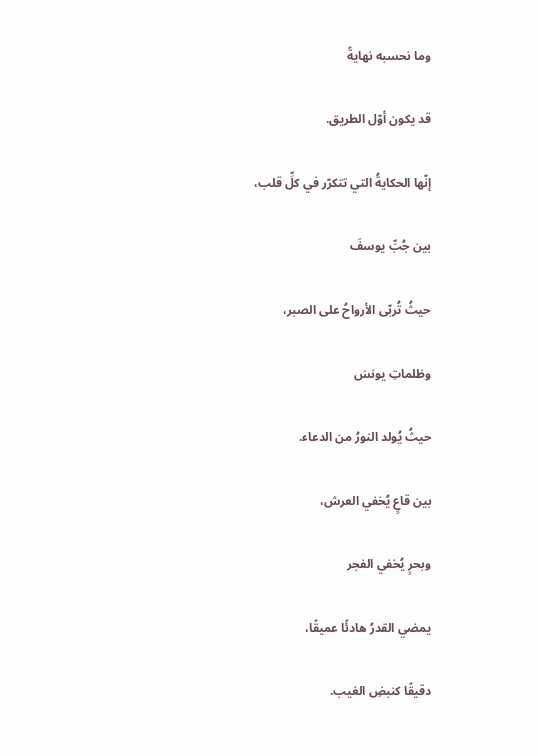وما نحسبه نهايةً

قد يكون أوّل الطريق.

إنّها الحكايةُ التي تتكرّر في كلِّ قلب،

بين جُبِّ يوسفَ

حيثُ تُربّى الأرواحُ على الصبر،

وظلماتِ يونسَ

حيثُ يُولد النورُ من الدعاء.

بين قاعٍ يُخفي العرش،

وبحرٍ يُخفي الفجر

يمضي القدرُ هادئًا عميقًا،

دقيقًا كنبضِ الغيب.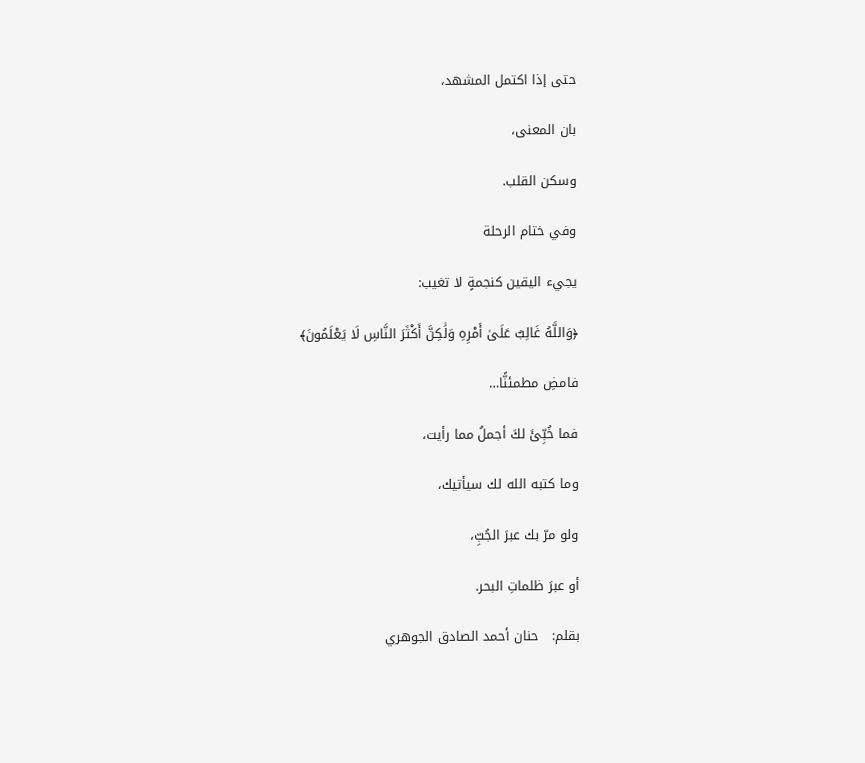حتى إذا اكتمل المشهد،

بان المعنى،

وسكن القلب.

وفي ختام الرحلة

يجيء اليقين كنجمةٍ لا تغيب:

﴿وَاللَّهُ غَالِبٌ عَلَىٰ أَمْرِهِ وَلَٰكِنَّ أَكْثَرَ النَّاسِ لَا يَعْلَمُونَ﴾

فامضِ مطمئنًّا…

فما خُبِّئَ لكَ أجملُ مما رأيت،

وما كتبه الله لك سيأتيك،

ولو مرّ بك عبرَ الجُبِّ،

أو عبرَ ظلماتِ البحر.

بقلم:   حنان أحمد الصادق الجوهري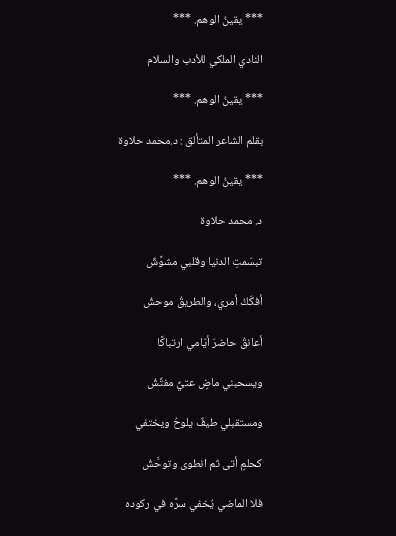*** يقينُ الوهم. ***

النادي الملكي للأدب والسلام

*** يقينُ الوهم. ***

بقلم الشاعر المتألق : د.محمد حلاوة

*** يقينُ الوهم. ***

د. محمد حلاوة

تبسّمتِ الدنيا وقلبي مشوَّشٌ

أفكّكُ أمري، والطريقُ موحشُ

أعانقُ حاضرَ أيّامي ارتباكًا

ويسحبني ماضٍ عتيٌّ مفتِّشُ

ومستقبلي طيفٌ يلوحُ ويختفي

كحلمٍ أتى ثم انطوى وتوحَّشُ

فلا الماضي يُخفي سرَّه في ركوده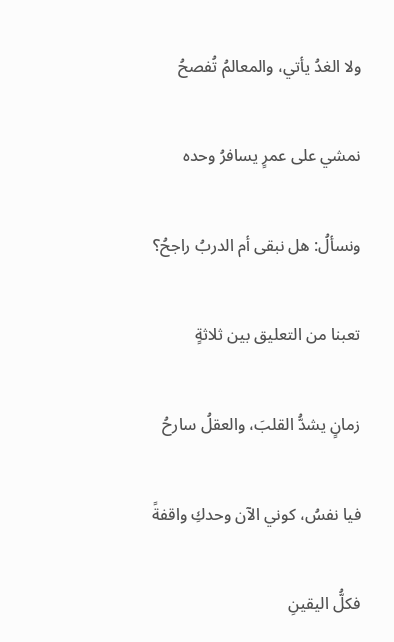ولا الغدُ يأتي، والمعالمُ تُفصحُ

نمشي على عمرٍ يسافرُ وحده

ونسألُ: هل نبقى أم الدربُ راجحُ؟

تعبنا من التعليق بين ثلاثةٍ

زمانٍ يشدُّ القلبَ، والعقلُ سارحُ

فيا نفسُ، كوني الآن وحدكِ واقفةً

فكلُّ اليقينِ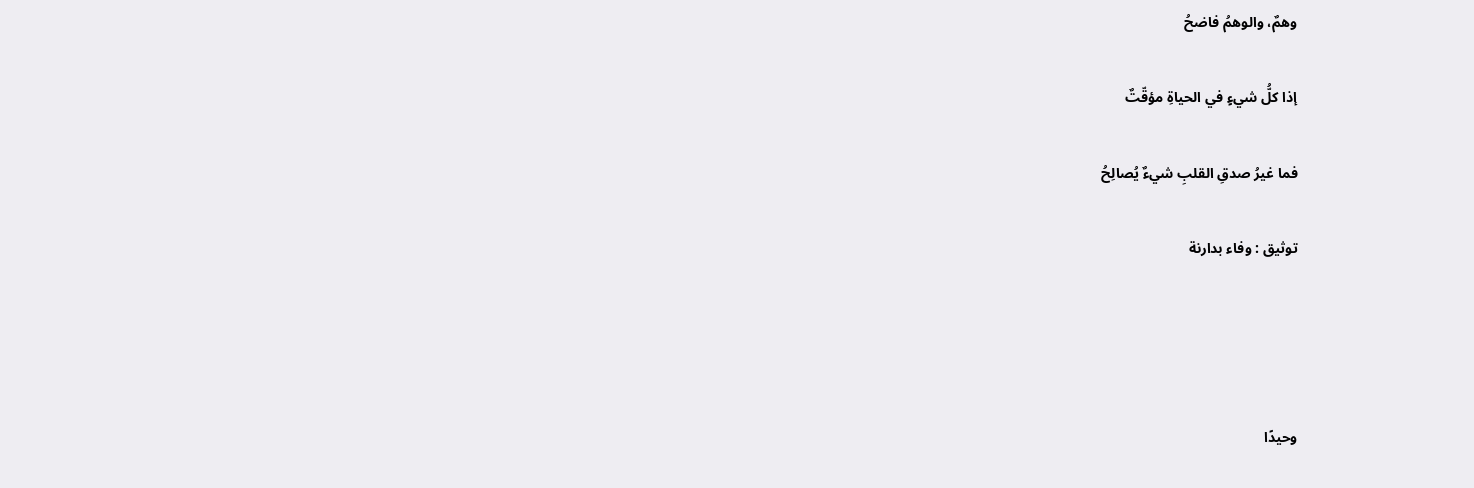وهمٌ، والوهمُ فاضحُ

إذا كلُّ شيءٍ في الحياةِ مؤقّتٌ

فما غيرُ صدقِ القلبِ شيءٌ يُصالِحُ

توثيق : وفاء بدارنة




وحيدًا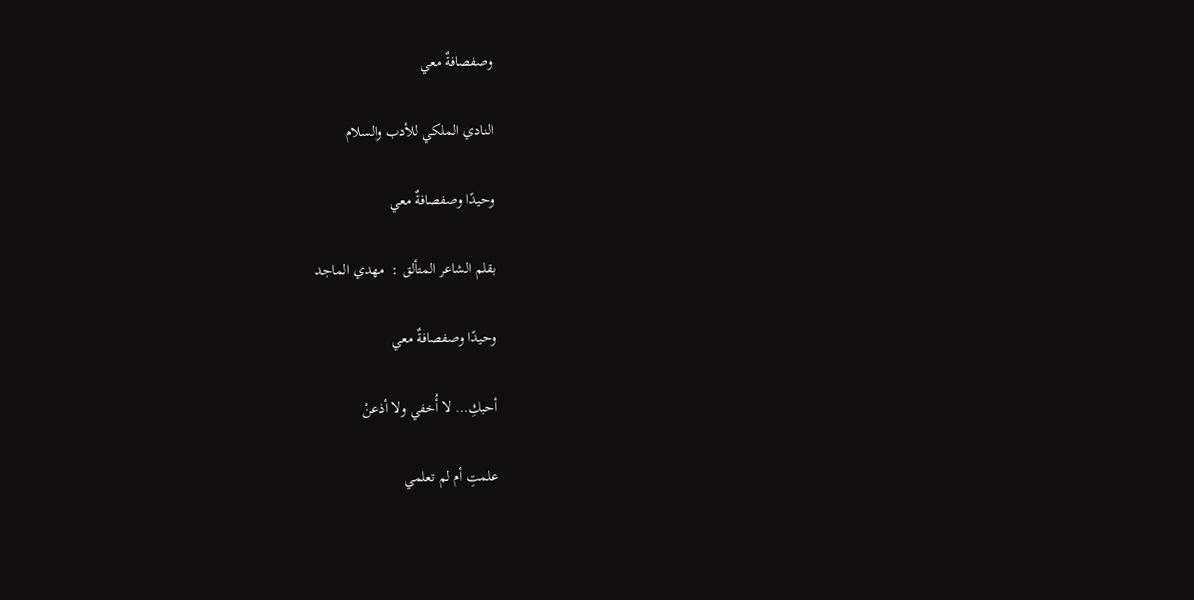وصفصافةٌ معي

النادي الملكي للأدب والسلام

وحيدًا وصفصافةٌ معي

بقلم الشاعر المتألق :  مهدي الماجد

وحيدًا وصفصافةٌ معي

أحبكِ… لا أُخفي ولا أذعنْ

علمتِ أم لم تعلمي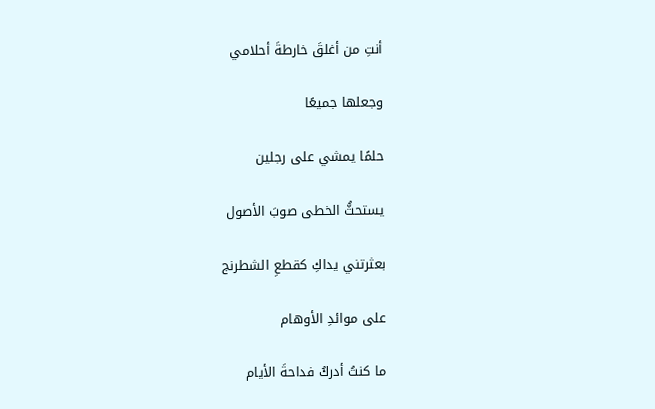أنتِ من أغلقَ خارطةَ أحلامي

وجعلها جميعًا

حلمًا يمشي على رجلين

يستحثُّ الخطى صوبَ الأصول

بعثرتني يداكِ كقطعِ الشطرنج

على موائدِ الأوهام

ما كنتُ أدركُ فداحةَ الأيام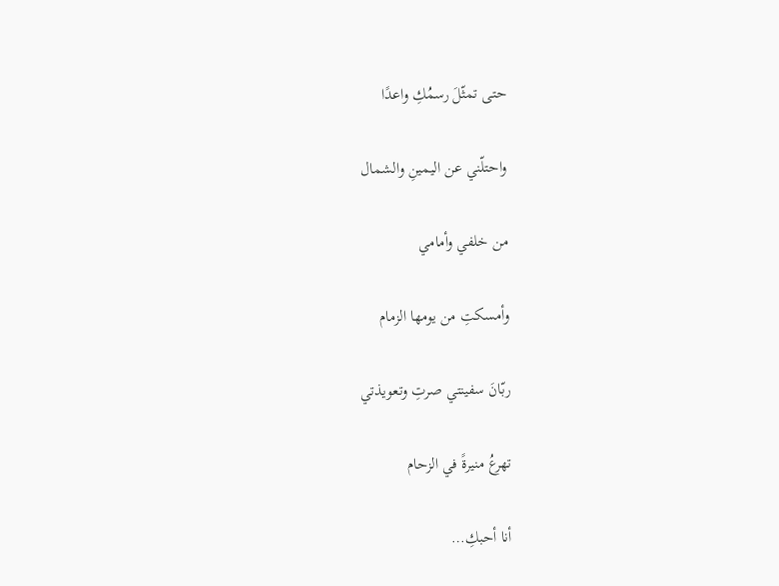حتى تمثّلَ رسمُكِ واعدًا

واحتلّني عن اليمينِ والشمال

من خلفي وأمامي

وأمسكتِ من يومها الزمام

ربّانَ سفينتي صرتِ وتعويذتي

تهرعُ منيرةً في الزحام

أنا أحبكِ…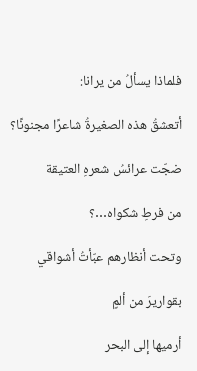فلماذا يسألُ من يرانا:

أتعشقُ هذه الصغيرةُ شاعرًا مجنونًا؟

ضجّت عرائسُ شعرهِ العتيقة

من فرطِ شكواه…؟

وتحت أنظارهم عبّأتُ أشواقي

بقواريرَ من ألمٍ

أرميها إلى البحر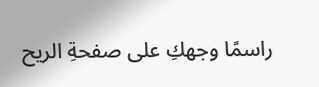راسمًا وجهكِ على صفحةِ الريح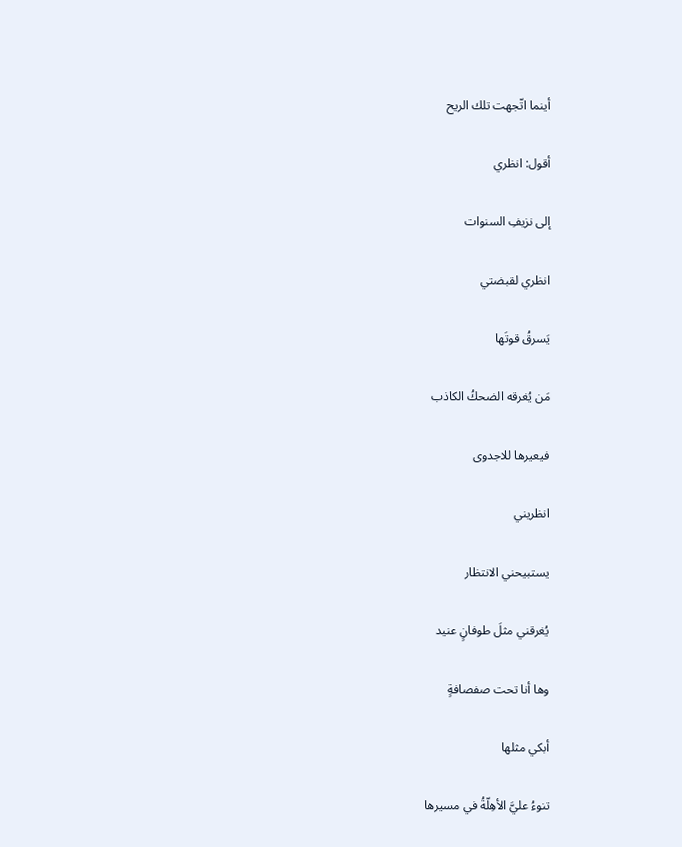أينما اتّجهت تلك الريح

أقول: انظري

إلى نزيفِ السنوات

انظري لقبضتي

يَسرقُ قوتَها

مَن يُغرقه الضحكُ الكاذب

فيعيرها للاجدوى

انظريني

يستبيحني الانتظار

يُغرقني مثلَ طوفانٍ عنيد

وها أنا تحت صفصافةٍ

أبكي مثلها

تنوءُ عليَّ الأهِلّةُ في مسيرها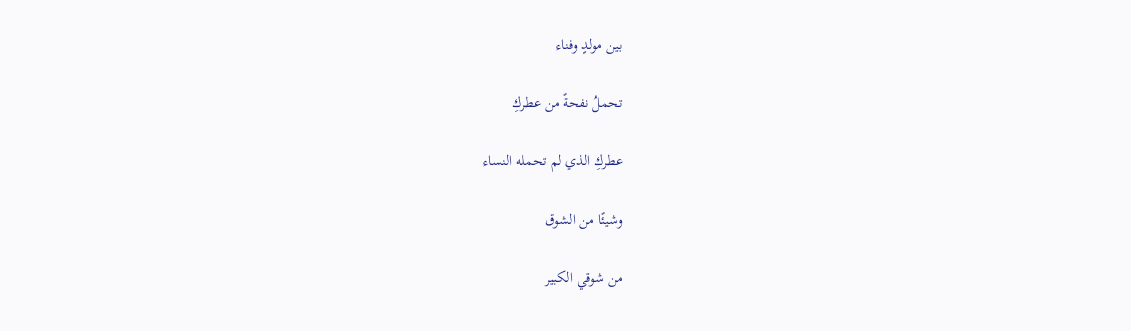بين مولدٍ وفناء

تحملُ نفحةً من عطركِ

عطركِ الذي لم تحمله النساء

وشيئًا من الشوق

من شوقي الكبير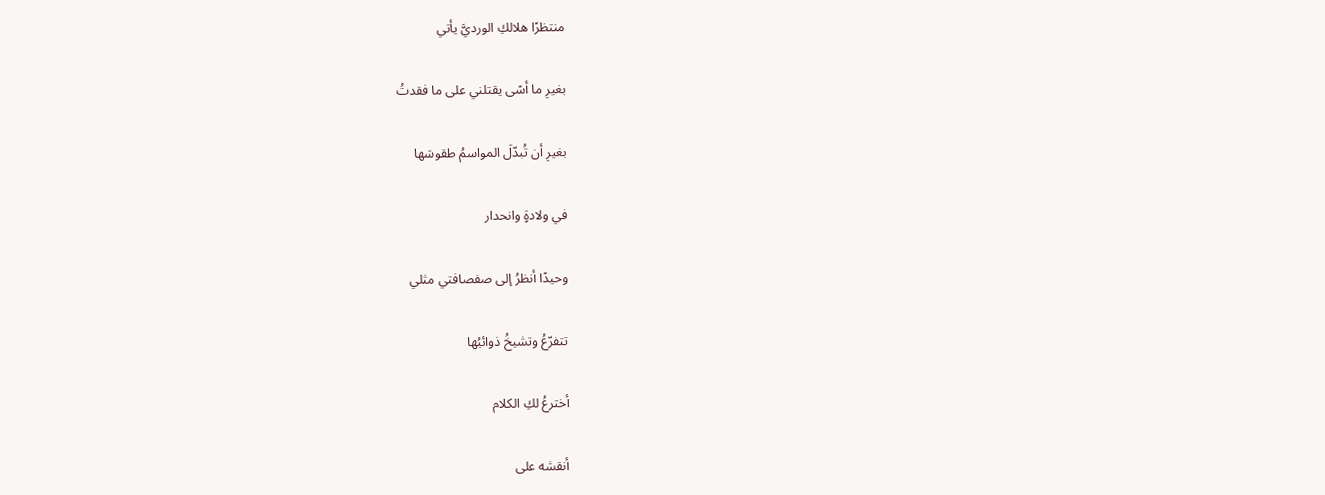منتظرًا هلالكِ الورديَّ يأتي

بغيرِ ما أسًى يقتلني على ما فقدتُ

بغيرِ أن تُبدّلَ المواسمُ طقوسَها

في ولادةٍ وانحدار

وحيدًا أنظرُ إلى صفصافتي مثلي

تتفرّعُ وتشيخُ ذوائبُها

أخترعُ لكِ الكلام

أنقشه على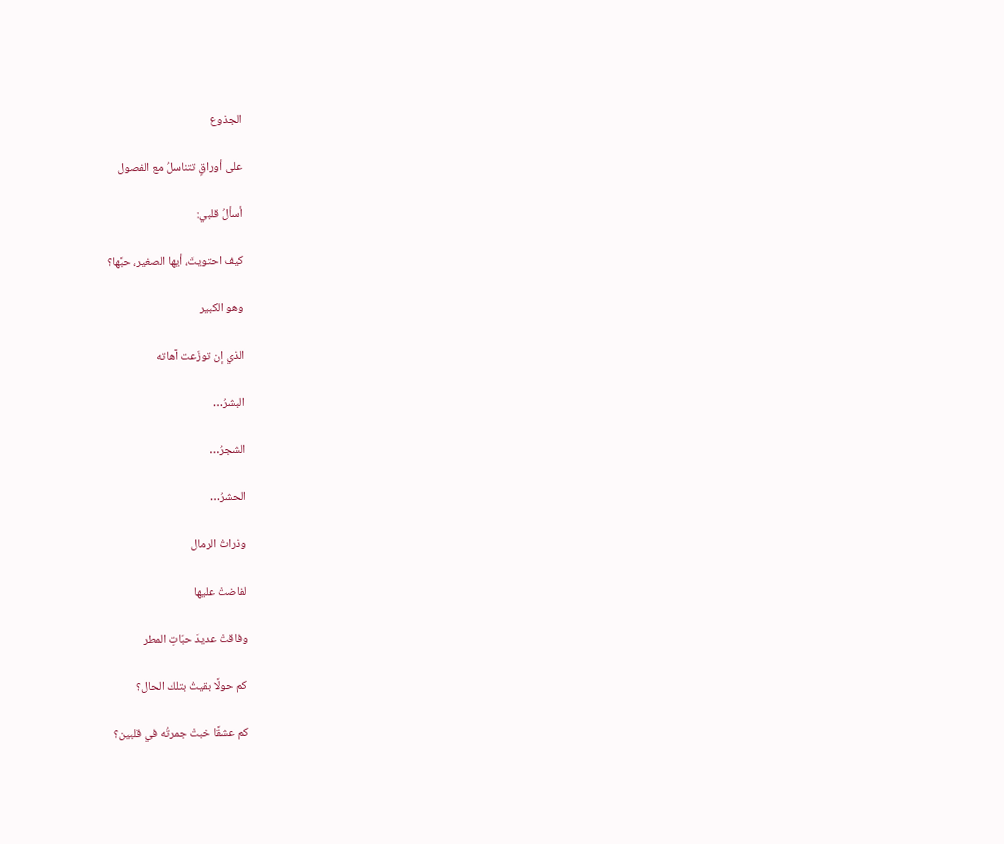الجذوع

على أوراقٍ تتناسلُ مع الفصول

أسألُ قلبي:

كيف احتويتَ، أيها الصغير، حبَّها؟

وهو الكبير

الذي إن توزّعت آهاته

البشرُ…

الشجرُ…

الحشرُ…

وذراتُ الرمال

لفاضتْ عليها

وفاقتْ عديدَ حبّاتِ المطر

كم حولًا بقيتُ بتلك الحال؟

كم عشقًا خبتْ جمرتُه في قلبين؟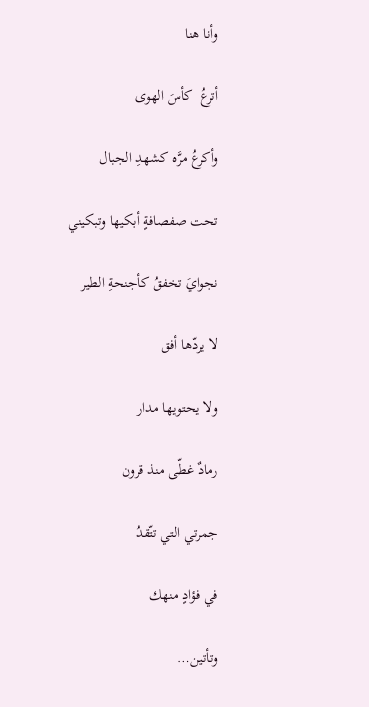وأنا هنا

أترعُ  كأسَ الهوى

وأكرعُ مرَّه كشهدِ الجبال

تحت صفصافةٍ أبكيها وتبكيني

نجوايَ تخفقُ كأجنحةِ الطير

لا يردّها أفق

ولا يحتويها مدار

رمادٌ غطّى منذ قرون

جمرتي التي تتّقدُ

في فؤادٍ منهك

وتأتين…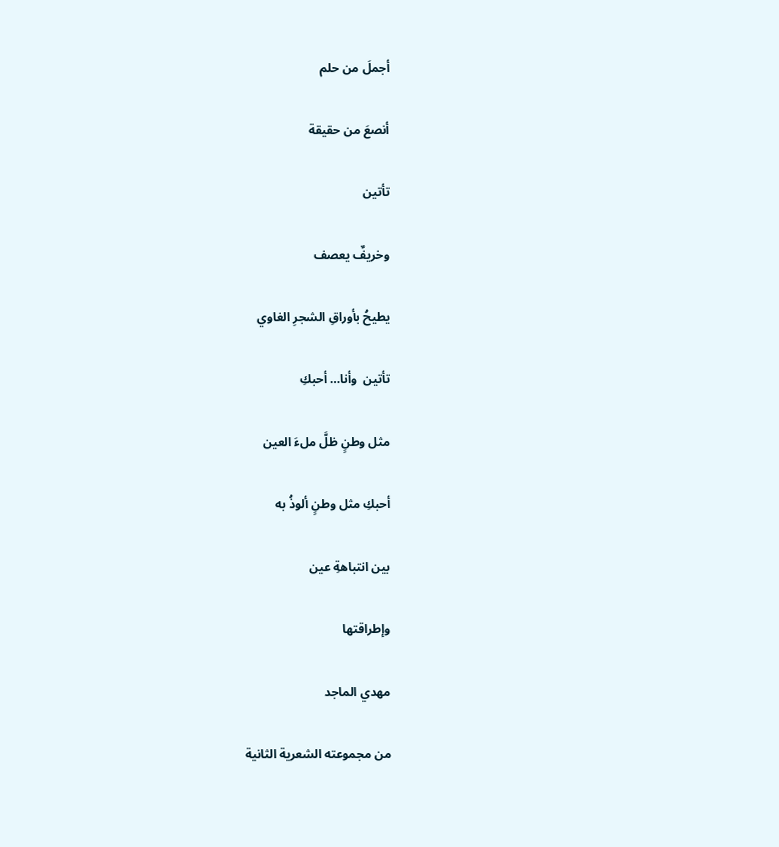أجملَ من حلم

أنصعَ من حقيقة

تأتين

وخريفٌ يعصف

يطيحُ بأوراقِ الشجرِ الغاوي

تأتين  وأنا… أحبكِ

مثل وطنٍ ظلَّ ملءَ العين

أحبكِ مثل وطنٍ ألوذُ به

بين انتباهةِ عين

وإطراقتها

مهدي الماجد

من مجموعته الشعرية الثانية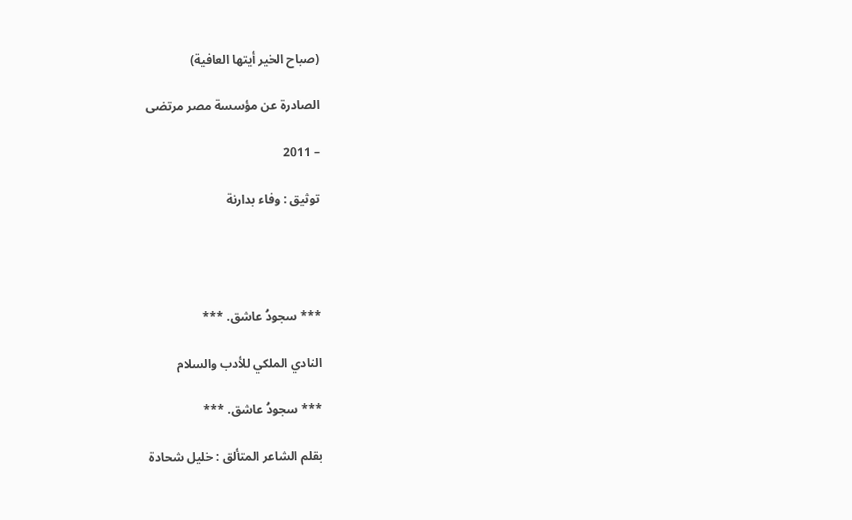(صباح الخير أيتها العافية)

الصادرة عن مؤسسة مصر مرتضى

– 2011

توثيق : وفاء بدارنة




*** سجودُ عاشق. ***

النادي الملكي للأدب والسلام

*** سجودُ عاشق. ***

بقلم الشاعر المتألق : خليل شحادة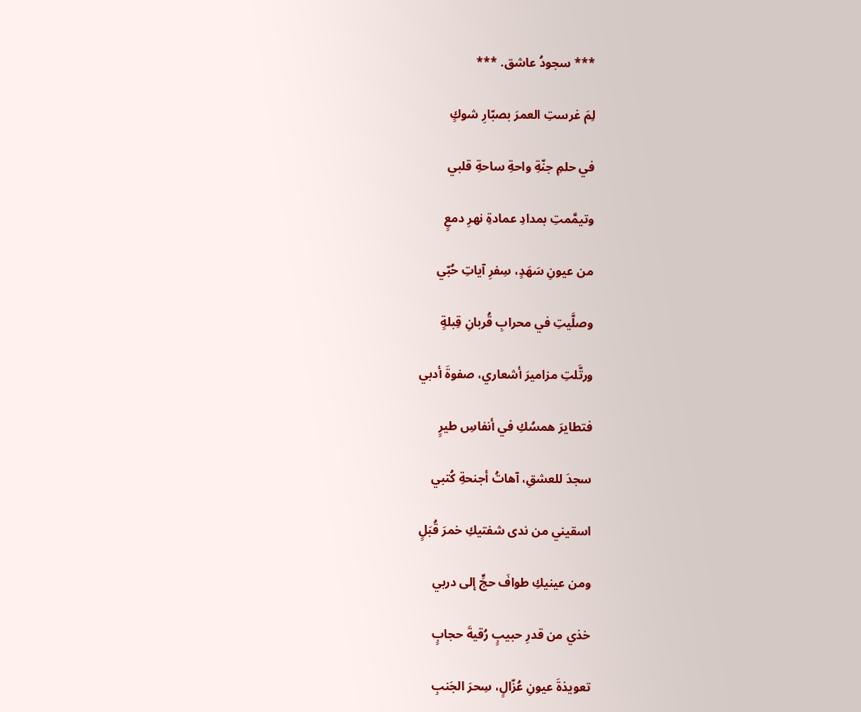*** سجودُ عاشق. ***

لِمَ غرستِ العمرَ بصبّارِ شوكٍ

في حلمِ جنّةِ واحةِ ساحةِ قلبي

وتيمَّمتِ بمدادِ عمادةِ نهرِ دمعٍ

من عيونِ سَهَدٍ، سِفرِ آياتِ حُبّي

وصلَّيتِ في محرابِ قُربانِ قِبلةٍ

ورتَّلتِ مزاميرَ أشعاري، صفوةَ أدبي

فتطايرَ همسُكِ في أنفاسِ طيرٍ

سجدَ للعشقِ، آهاتُ أجنحةِ كُتبي

اسقيني من ندى شفتيكِ خمرَ قُبَلٍ

ومن عينيكِ طوافَ حجٍّ إلى دربي

خذي من قدرِ حبيبٍ رُقيةَ حجابٍ

تعويذةَ عيونِ عُزّالٍ، سِحرَ الجَنبِ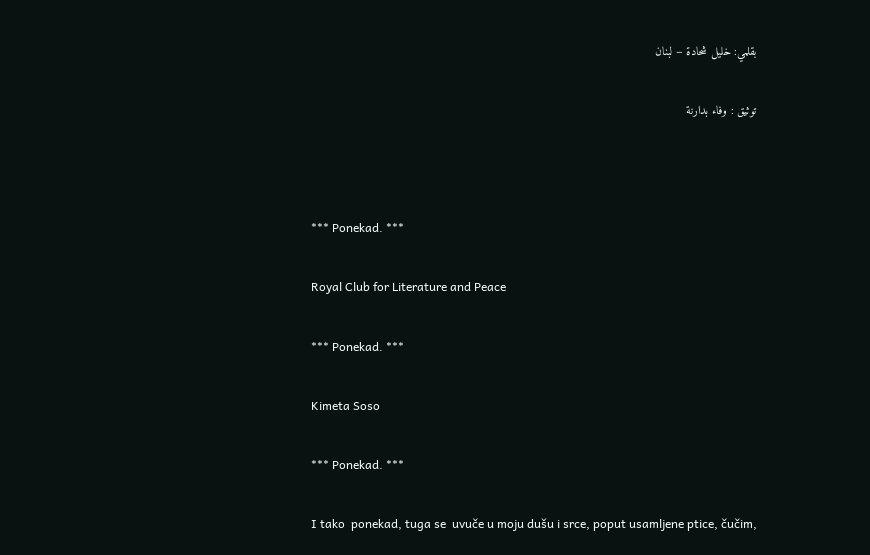بقلمي: خليل شحادة – لبنان

توثيق : وفاء بدارنة



*** Ponekad. ***

Royal Club for Literature and Peace

*** Ponekad. ***

Kimeta Soso

*** Ponekad. ***

I tako  ponekad, tuga se  uvuče u moju dušu i srce, poput usamljene ptice, čučim,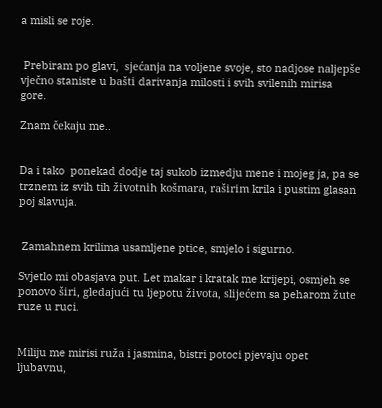a misli se roje.


 Prebiram po glavi,  sjećanja na voljene svoje, sto nadjose naljepše vječno staniste u bašti darivanja milosti i svih svilenih mirisa gore.

Znam čekaju me..


Da i tako  ponekad dodje taj sukob izmedju mene i mojeg ja, pa se trznem iz svih tih životnih košmara, raširim krila i pustim glasan poj slavuja.


 Zamahnem krilima usamljene ptice, smjelo i sigurno.

Svjetlo mi obasjava put. Let makar i kratak me krijepi, osmjeh se ponovo širi, gledajući tu ljepotu života, slijećem sa peharom žute ruze u ruci.


Miliju me mirisi ruža i jasmina, bistri potoci pjevaju opet ljubavnu,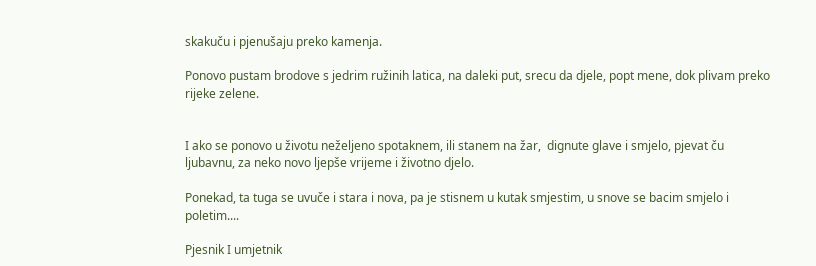skakuču i pjenušaju preko kamenja.

Ponovo pustam brodove s jedrim ružinih latica, na daleki put, srecu da djele, popt mene, dok plivam preko rijeke zelene.


I ako se ponovo u životu neželjeno spotaknem, ili stanem na žar,  dignute glave i smjelo, pjevat ču ljubavnu, za neko novo ljepše vrijeme i životno djelo.

Ponekad, ta tuga se uvuče i stara i nova, pa je stisnem u kutak smjestim, u snove se bacim smjelo i poletim....

Pjesnik I umjetnik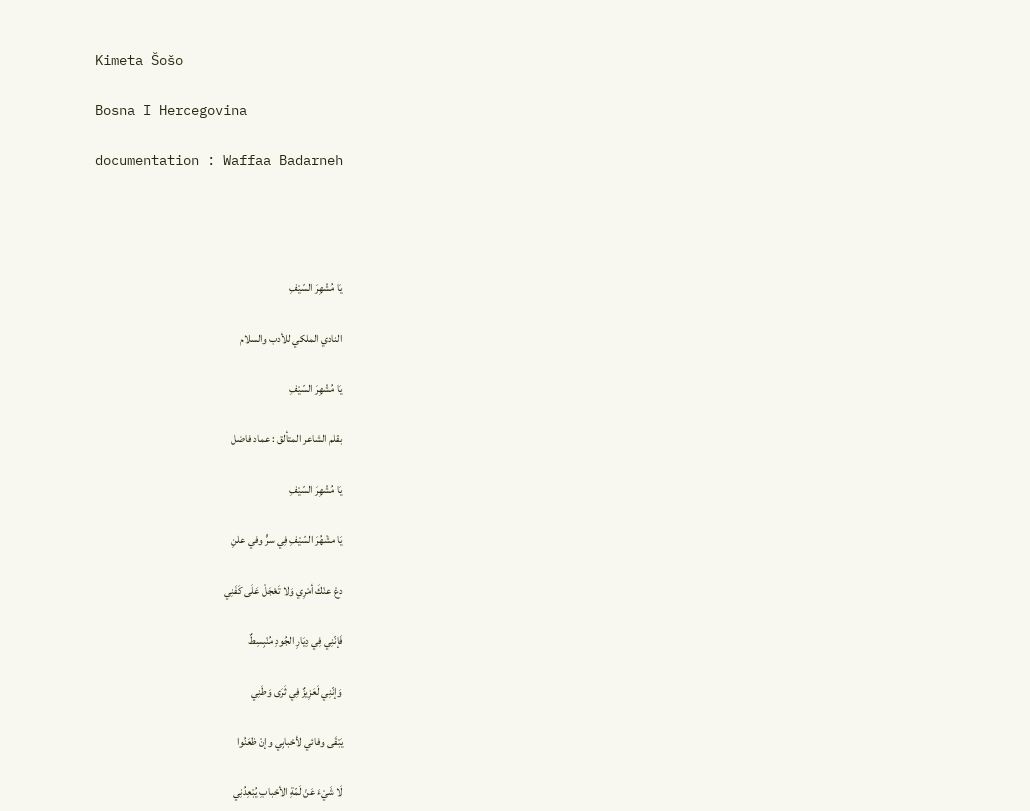Kimeta Šošo

Bosna I Hercegovina

documentation : Waffaa Badarneh




يَا مُشْهِرَ السّيْفِ

النادي الملكي للأدب والسلام

يَا مُشْهِرَ السّيْفِ

بقلم الشاعر المتألق : عماد فاضل

يَا مُشْهِرَ السّيْفِ

يَا مشْهُرَ السّيْفِ فِي سرٍّ وفي علنِ

دعْ عنْكَ أمْرِي وَلا تَعْجَلْ عَلَى كَفَنِي

فَإنّنِي فِي دِيَارِ الجُودِ مُنْبِسِطٌ

وَإنّنِي لَعَزِيزٌ فِي ثَرَى وَطَنِي

يَبْقَى وفائي لأحْبابِي وإنْ ظعَنُوا

لَا شَيْءَ عَنْ لَمّةِ الأحْبابِ يُبْعِدُنِي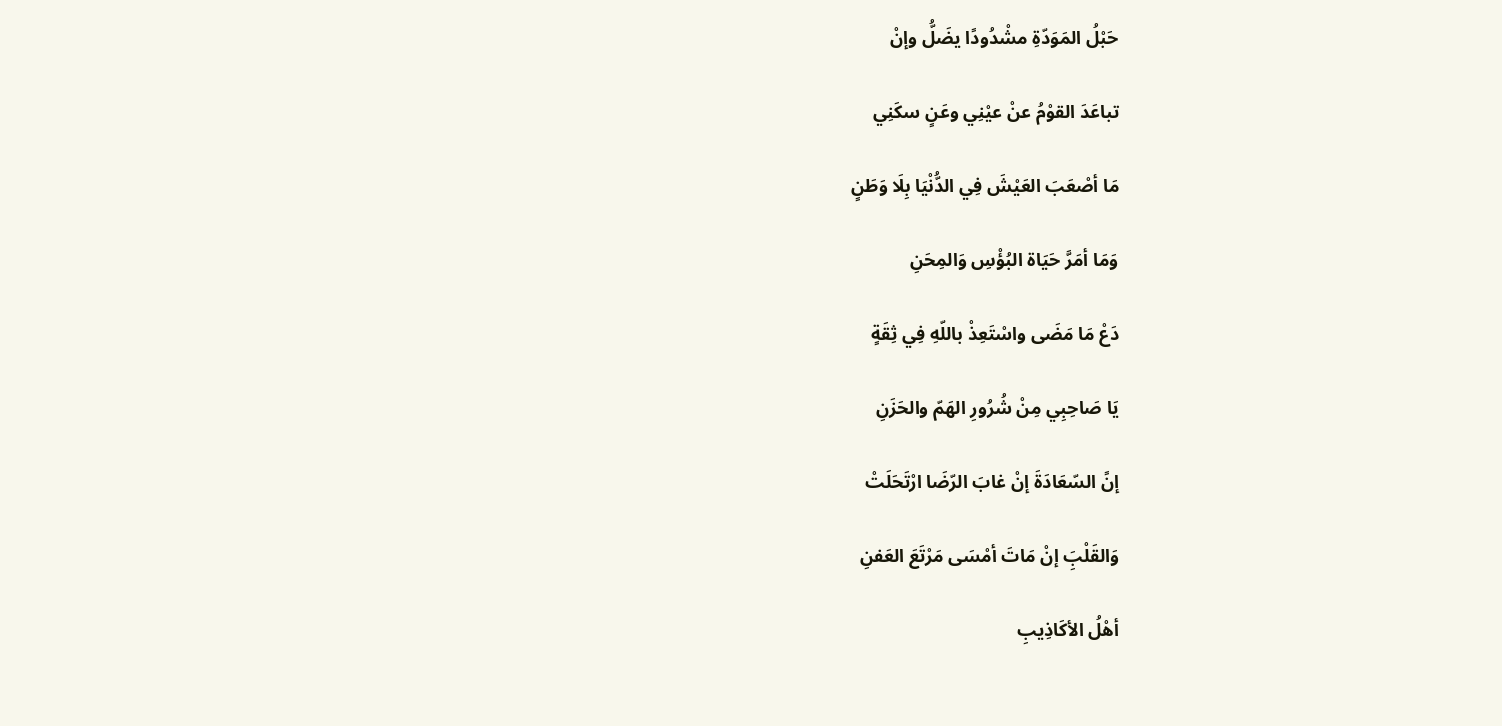حَبْلُ المَوَدّةِ مشْدُودًا يضَلُّ وإنْ

تباعَدَ القوْمُ عنْ عيْنِي وعَنٍ سكَنِي

مَا أصْعَبَ العَيْشَ فِي الدُّنْيَا بِلَا وَطَنٍ

وَمَا أمَرَّ حَيَاة البُؤْسِ وَالمِحَنِ

دَعْ مَا مَضَى واسْتَعِذْ باللّهِ فِي ثِقَةٍ

يَا صَاحِبِي مِنْ شُرُورِ الهَمّ والحَزَنِ

إنً السّعَادَةَ إنْ غابَ الرّضَا ارْتَحَلَتْ

وَالقَلْبَِ إنْ مَاتَ أمْسَى مَرْتَعَ العَفنِ

أهْلُ الأكَاذِيبِ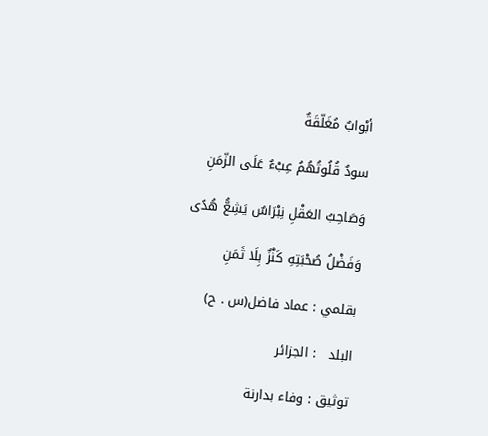أبْوابٌ مُغَلّقَةٌ

سودٌ قُلُوتُهُمُ عِبْءٌ عَلَى الزّمَنِ

وَصَاحِبُ العَقْلِ نِبْرَاسٌ يَشِعُّ هُدًى

وَفَضْلُ صُحْبَتِهِ كَنْزٌ بِلَا ثَمَنِ

بقلمي : عماد فاضل(س . ح)

البلد   : الجزائر

توثيق : وفاء بدارنة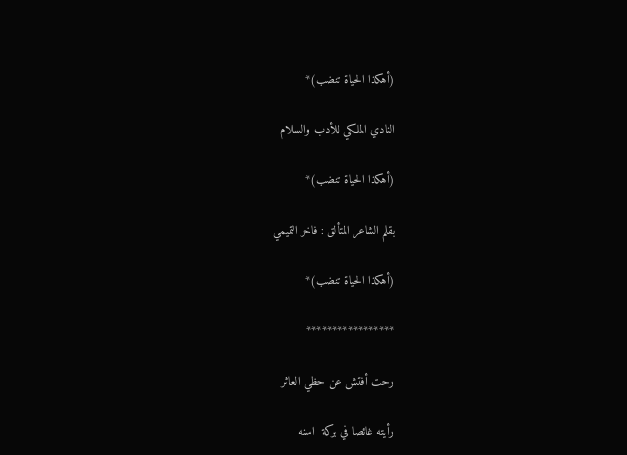(أهكذا الحياة تنضب)*

النادي الملكي للأدب والسلام

(أهكذا الحياة تنضب)*

بقلم الشاعر المتألق : فاخر التميمي

(أهكذا الحياة تنضب)*

*****************

رحت أفتش عن حظي العاثر

رأيته غائصا في بركة  اسنه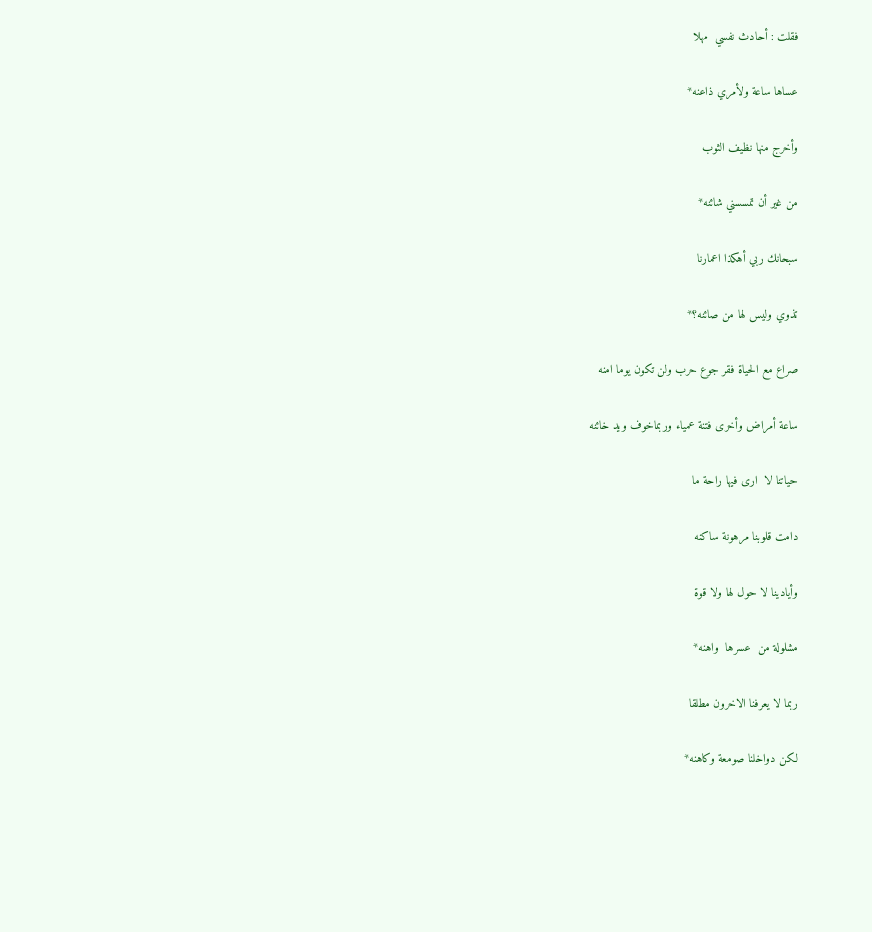فقلت : أحادث نفسي  مهلا

عساها ساعة ولأمري ذاعنه*

وأخرج منها نظيف الثوب

من غير أن تمسسني شائنه*

سبحانك ربي أهكذا اعمارنا

تذوي وليس لها من صائنه؟*

صراع مع الحياة فقر جوع حرب ولن تكون يوما امنه

ساعة أمراض وأخرى فتنة عمياء وربماخوف ويد خائنه

حياتنا لا  ارى فيها راحة ما

دامت قلوبنا مرهونة ساكنه

وأيادينا لا حول لها ولا قوة

مشلولة من  عسرها  واهنه*

ربما لا يعرفنا الاخرون مطلقا

لكن دواخلنا صومعة وكاهنه*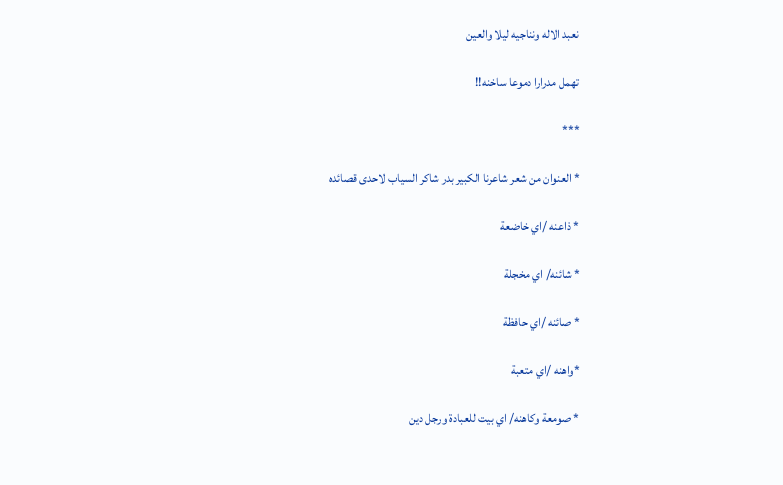نعبد الاله ونناجيه ليلا والعين

تهمل مدرارا دموعا ساخنه!!

***

* العنوان من شعر شاعرنا الكبير بدر شاكر السياب لاحدى قصائده

* ذاعنه /اي خاضعة

* شائنه/ اي مخجلة

* صائنه /اي حافظة

*واهنه /اي متعبة

* صومعة وكاهنه/ اي بيت للعبادة ورجل دين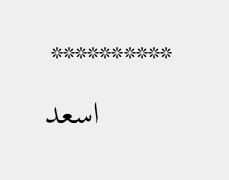**********

         اسعد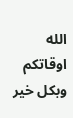الله اوقاتكم وبكل خير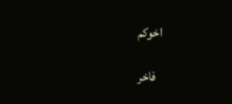اخوكم

   فاخر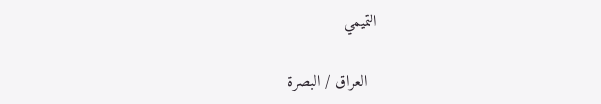التميمي

  العراق / البصرة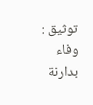توثيق : وفاء بدارنة